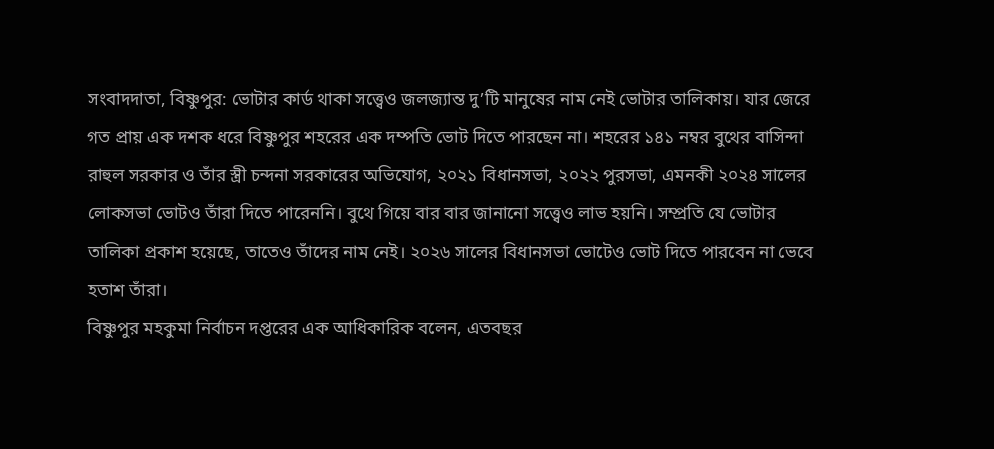সংবাদদাতা, বিষ্ণুপুর: ভোটার কার্ড থাকা সত্ত্বেও জলজ্যান্ত দু’টি মানুষের নাম নেই ভোটার তালিকায়। যার জেরে গত প্রায় এক দশক ধরে বিষ্ণুপুর শহরের এক দম্পতি ভোট দিতে পারছেন না। শহরের ১৪১ নম্বর বুথের বাসিন্দা রাহুল সরকার ও তাঁর স্ত্রী চন্দনা সরকারের অভিযোগ, ২০২১ বিধানসভা, ২০২২ পুরসভা, এমনকী ২০২৪ সালের লোকসভা ভোটও তাঁরা দিতে পারেননি। বুথে গিয়ে বার বার জানানো সত্ত্বেও লাভ হয়নি। সম্প্রতি যে ভোটার তালিকা প্রকাশ হয়েছে, তাতেও তাঁদের নাম নেই। ২০২৬ সালের বিধানসভা ভোটেও ভোট দিতে পারবেন না ভেবে হতাশ তাঁরা।
বিষ্ণুপুর মহকুমা নির্বাচন দপ্তরের এক আধিকারিক বলেন, এতবছর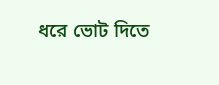ধরে ভোট দিতে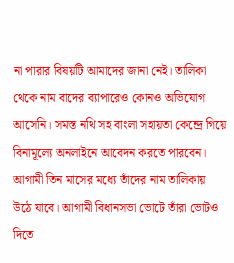না পারার বিষয়টি আমাদের জানা নেই। তালিকা থেকে নাম বাদের ব্যাপারেও কোনও অভিযোগ আসেনি। সমস্ত নথি সহ বাংলা সহায়তা কেন্দ্রে গিয়ে বিনামূল্যে অনলাইনে আবেদন করতে পারবেন। আগামী তিন মাসের মধ্যে তাঁদের নাম তালিকায় উঠে যাবে। আগামী বিধানসভা ভোটে তাঁরা ভোটও দিতে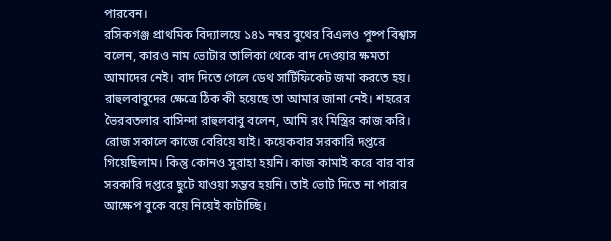পারবেন।
রসিকগঞ্জ প্রাথমিক বিদ্যালয়ে ১৪১ নম্বর বুথের বিএলও পুষ্প বিশ্বাস বলেন, কারও নাম ভোটার তালিকা থেকে বাদ দেওয়ার ক্ষমতা আমাদের নেই। বাদ দিতে গেলে ডেথ সার্টিফিকেট জমা করতে হয়। রাহুলবাবুদের ক্ষেত্রে ঠিক কী হয়েছে তা আমার জানা নেই। শহরের ভৈরবতলার বাসিন্দা রাহুলবাবু বলেন, আমি রং মিস্ত্রির কাজ করি। রোজ সকালে কাজে বেরিয়ে যাই। কয়েকবার সরকারি দপ্তরে গিয়েছিলাম। কিন্তু কোনও সুরাহা হয়নি। কাজ কামাই করে বার বার সরকারি দপ্তরে ছুটে যাওয়া সম্ভব হয়নি। তাই ভোট দিতে না পারার আক্ষেপ বুকে বয়ে নিয়েই কাটাচ্ছি।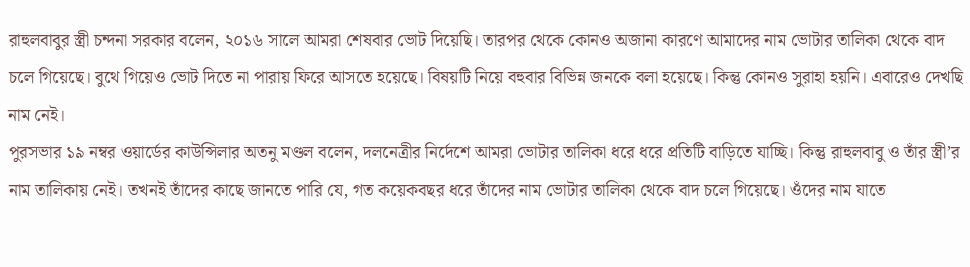রাহুলবাবুর স্ত্রী চন্দনা সরকার বলেন, ২০১৬ সালে আমরা শেষবার ভোট দিয়েছি। তারপর থেকে কোনও অজানা কারণে আমাদের নাম ভোটার তালিকা থেকে বাদ চলে গিয়েছে। বুথে গিয়েও ভোট দিতে না পারায় ফিরে আসতে হয়েছে। বিষয়টি নিয়ে বহুবার বিভিন্ন জনকে বলা হয়েছে। কিন্তু কোনও সুরাহা হয়নি। এবারেও দেখছি নাম নেই।
পুরসভার ১৯ নম্বর ওয়ার্ডের কাউন্সিলার অতনু মণ্ডল বলেন, দলনেত্রীর নির্দেশে আমরা ভোটার তালিকা ধরে ধরে প্রতিটি বাড়িতে যাচ্ছি। কিন্তু রাহুলবাবু ও তাঁর স্ত্রী’র নাম তালিকায় নেই। তখনই তাঁদের কাছে জানতে পারি যে, গত কয়েকবছর ধরে তাঁদের নাম ভোটার তালিকা থেকে বাদ চলে গিয়েছে। ওঁদের নাম যাতে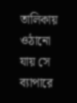তালিকায় ওঠানো যায় সে ব্যাপারে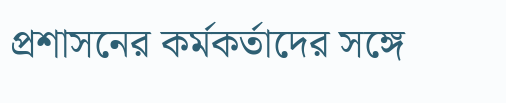প্রশাসনের কর্মকর্তাদের সঙ্গে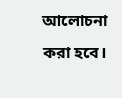আলোচনা করা হবে।